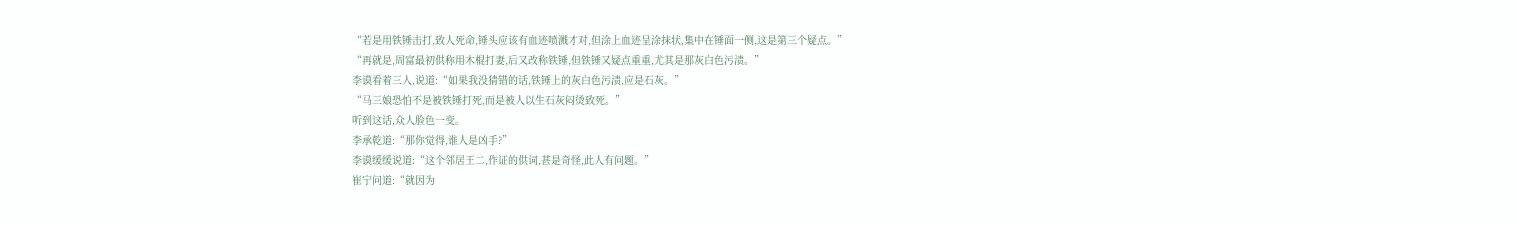“若是用铁锤击打,致人死命,锤头应该有血迹喷溅才对,但涂上血迹呈涂抹状,集中在锤面一侧,这是第三个疑点。”
“再就是,周富最初供称用木棍打妻,后又改称铁锤,但铁锤又疑点重重,尤其是那灰白色污渍。”
李谟看着三人,说道:“如果我没猜错的话,铁锤上的灰白色污渍,应是石灰。”
“马三娘恐怕不是被铁锤打死,而是被人以生石灰闷烫致死。”
听到这话,众人脸色一变。
李承乾道:“那你觉得,谁人是凶手?”
李谟缓缓说道:“这个邻居王二,作证的供词,甚是奇怪,此人有问题。”
崔宁问道:“就因为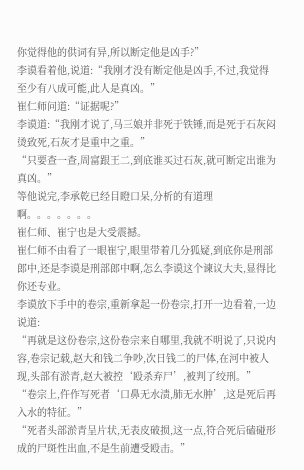你觉得他的供词有异,所以断定他是凶手?”
李谟看着他,说道:“我刚才没有断定他是凶手,不过,我觉得至少有八成可能,此人是真凶。”
崔仁师问道:“证据呢?”
李谟道:“我刚才说了,马三娘并非死于铁锤,而是死于石灰闷烫致死,石灰才是重中之重。”
“只要查一查,周富跟王二,到底谁买过石灰,就可断定出谁为真凶。”
等他说完,李承乾已经目瞪口呆,分析的有道理啊。。。。。。。
崔仁师、崔宁也是大受震撼。
崔仁师不由看了一眼崔宁,眼里带着几分狐疑,到底你是刑部郎中,还是李谟是刑部郎中啊,怎么李谟这个谏议大夫,显得比你还专业。
李谟放下手中的卷宗,重新拿起一份卷宗,打开一边看着,一边说道:
“再就是这份卷宗,这份卷宗来自哪里,我就不明说了,只说内容,卷宗记载,赵大和钱二争吵,次日钱二的尸体,在河中被人现,头部有淤青,赵大被控‘殴杀弃尸’,被判了绞刑。”
“卷宗上,仵作写死者‘口鼻无水渍,肺无水肿’,这是死后再入水的特征。”
“死者头部淤青呈片状,无表皮破损,这一点,符合死后磕碰形成的尸斑性出血,不是生前遭受殴击。”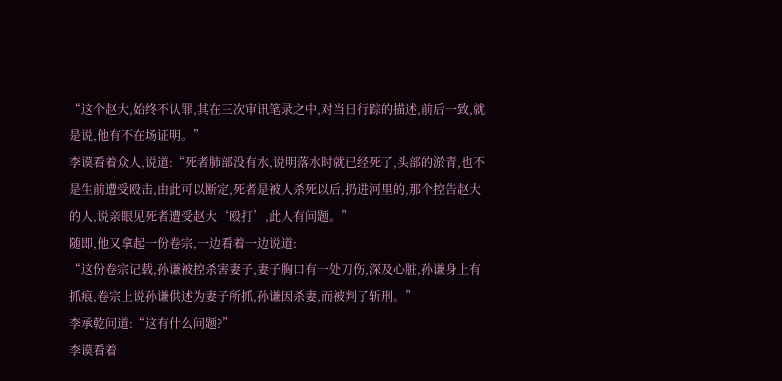“这个赵大,始终不认罪,其在三次审讯笔录之中,对当日行踪的描述,前后一致,就是说,他有不在场证明。”
李谟看着众人,说道:“死者肺部没有水,说明落水时就已经死了,头部的淤青,也不是生前遭受殴击,由此可以断定,死者是被人杀死以后,扔进河里的,那个控告赵大的人,说亲眼见死者遭受赵大‘殴打’,此人有问题。”
随即,他又拿起一份卷宗,一边看着一边说道:
“这份卷宗记载,孙谦被控杀害妻子,妻子胸口有一处刀伤,深及心脏,孙谦身上有抓痕,卷宗上说孙谦供述为妻子所抓,孙谦因杀妻,而被判了斩刑。”
李承乾问道:“这有什么问题?”
李谟看着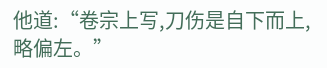他道:“卷宗上写,刀伤是自下而上,略偏左。”